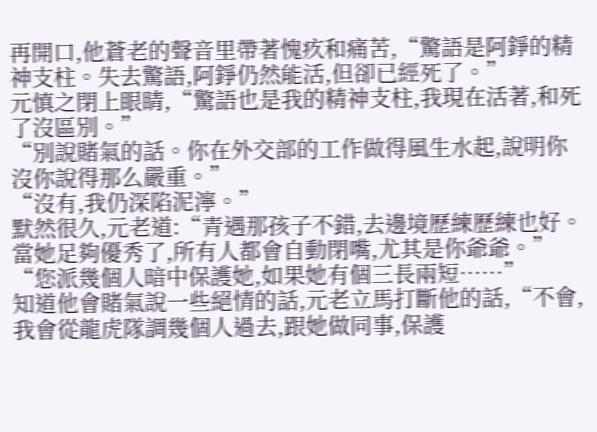再開口,他蒼老的聲音里帶著愧疚和痛苦,“驚語是阿錚的精神支柱。失去驚語,阿錚仍然能活,但卻已經死了。”
元慎之閉上眼睛,“驚語也是我的精神支柱,我現在活著,和死了沒區別。”
“別說賭氣的話。你在外交部的工作做得風生水起,說明你沒你說得那么嚴重。”
“沒有,我仍深陷泥濘。”
默然很久,元老道:“青遇那孩子不錯,去邊境歷練歷練也好。當她足夠優秀了,所有人都會自動閉嘴,尤其是你爺爺。”
“您派幾個人暗中保護她,如果她有個三長兩短……”
知道他會賭氣說一些絕情的話,元老立馬打斷他的話,“不會,我會從龍虎隊調幾個人過去,跟她做同事,保護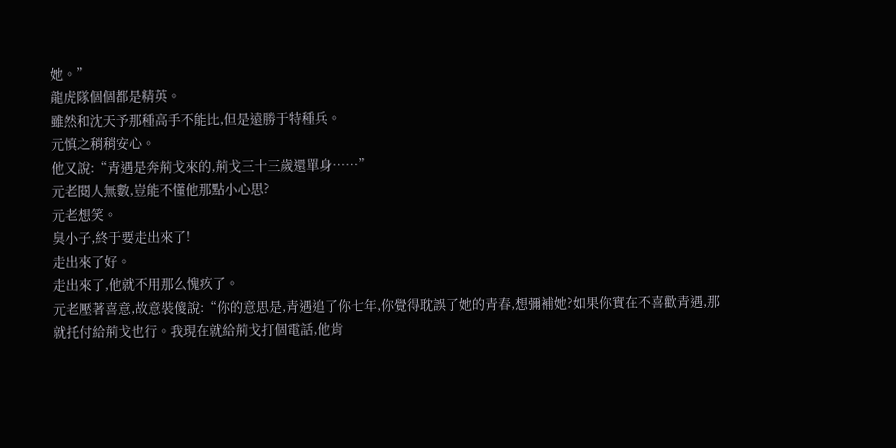她。”
龍虎隊個個都是精英。
雖然和沈天予那種高手不能比,但是遠勝于特種兵。
元慎之稍稍安心。
他又說:“青遇是奔荊戈來的,荊戈三十三歲還單身……”
元老閱人無數,豈能不懂他那點小心思?
元老想笑。
臭小子,終于要走出來了!
走出來了好。
走出來了,他就不用那么愧疚了。
元老壓著喜意,故意裝傻說:“你的意思是,青遇追了你七年,你覺得耽誤了她的青春,想彌補她?如果你實在不喜歡青遇,那就托付給荊戈也行。我現在就給荊戈打個電話,他肯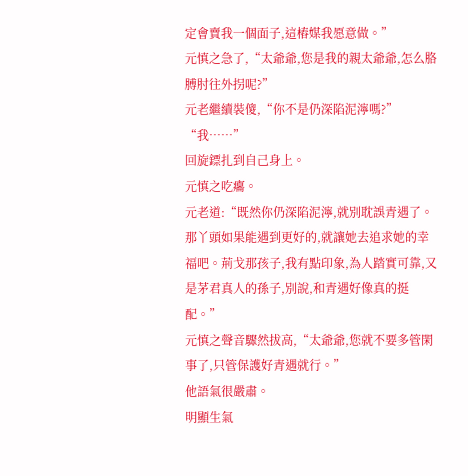定會賣我一個面子,這樁媒我愿意做。”
元慎之急了,“太爺爺,您是我的親太爺爺,怎么胳膊肘往外拐呢?”
元老繼續裝傻,“你不是仍深陷泥濘嗎?”
“我……”
回旋鏢扎到自己身上。
元慎之吃癟。
元老道:“既然你仍深陷泥濘,就別耽誤青遇了。那丫頭如果能遇到更好的,就讓她去追求她的幸福吧。荊戈那孩子,我有點印象,為人踏實可靠,又是茅君真人的孫子,別說,和青遇好像真的挺配。”
元慎之聲音驟然拔高,“太爺爺,您就不要多管閑事了,只管保護好青遇就行。”
他語氣很嚴肅。
明顯生氣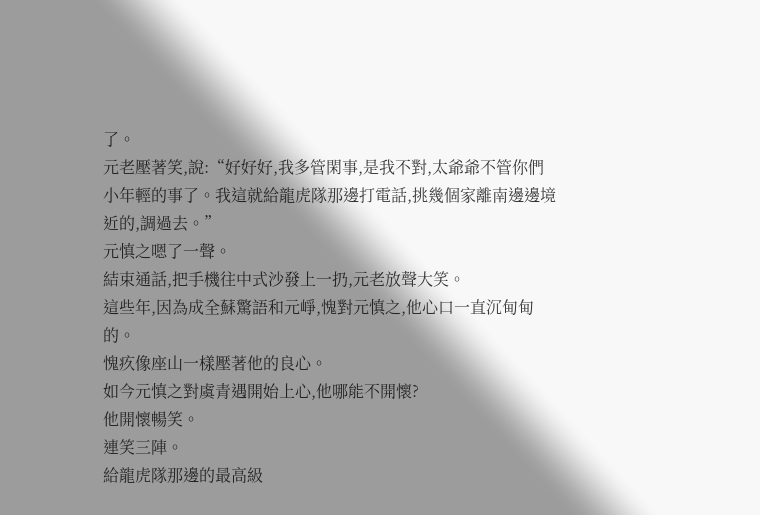了。
元老壓著笑,說:“好好好,我多管閑事,是我不對,太爺爺不管你們小年輕的事了。我這就給龍虎隊那邊打電話,挑幾個家離南邊邊境近的,調過去。”
元慎之嗯了一聲。
結束通話,把手機往中式沙發上一扔,元老放聲大笑。
這些年,因為成全蘇驚語和元崢,愧對元慎之,他心口一直沉甸甸的。
愧疚像座山一樣壓著他的良心。
如今元慎之對虞青遇開始上心,他哪能不開懷?
他開懷暢笑。
連笑三陣。
給龍虎隊那邊的最高級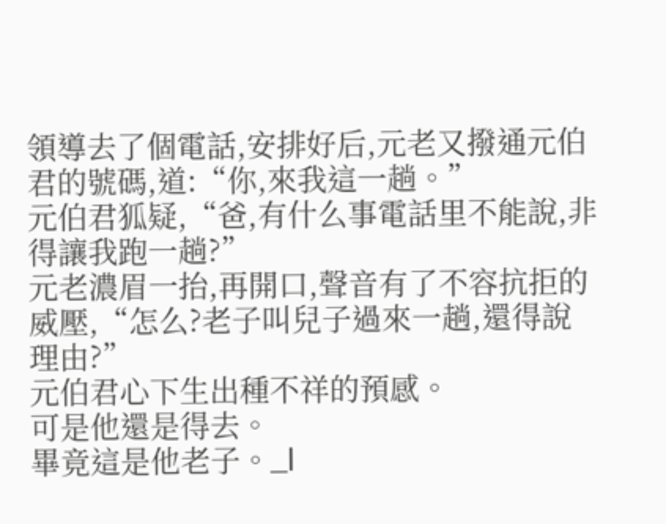領導去了個電話,安排好后,元老又撥通元伯君的號碼,道:“你,來我這一趟。”
元伯君狐疑,“爸,有什么事電話里不能說,非得讓我跑一趟?”
元老濃眉一抬,再開口,聲音有了不容抗拒的威壓,“怎么?老子叫兒子過來一趟,還得說理由?”
元伯君心下生出種不祥的預感。
可是他還是得去。
畢竟這是他老子。_l